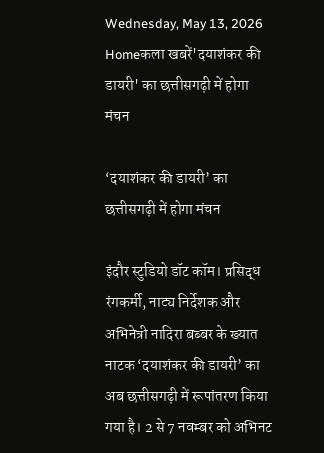Wednesday, May 13, 2026
Homeकला खबरें'दयाशंकर की डायरी' का छत्तीसगढ़ी में होगा मंचन

‘दयाशंकर की डायरी’ का छत्तीसगढ़ी में होगा मंचन

इंदौर स्टुडियो डॉट कॉम। प्रसिद्ध रंगकर्मी, नाट्य निर्देशक और अभिनेत्री नादिरा बब्बर के ख्यात नाटक ‘दयाशंकर की डायरी’ का अब छत्तीसगढ़ी में रूपांतरण किया गया है। 2 से 7 नवम्बर को अभिनट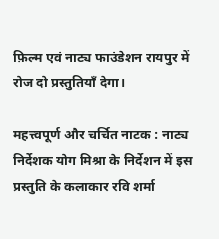फ़िल्म एवं नाट्य फाउंडेशन रायपुर में रोज दो प्रस्तुतियाँ देगा।

महत्त्वपूर्ण और चर्चित नाटक : नाट्य निर्देशक योग मिश्रा के निर्देशन में इस प्रस्तुति के कलाकार रवि शर्मा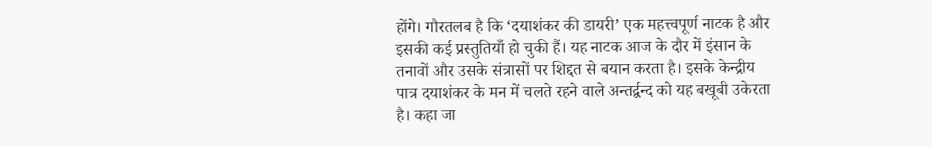होंगे। गौरतलब है कि ‘दयाशंकर की डायरी’ एक महत्त्वपूर्ण नाटक है और इसकी कई प्रस्तुतियाँ हो चुकी हैं। यह नाटक आज के दौर में इंसान के तनावों और उसके संत्रासों पर शिद्दत से बयान करता है। इसके केन्द्रीय पात्र दयाशंकर के मन में चलते रहने वाले अन्तर्द्वन्द को यह बखूबी उकेरता है। कहा जा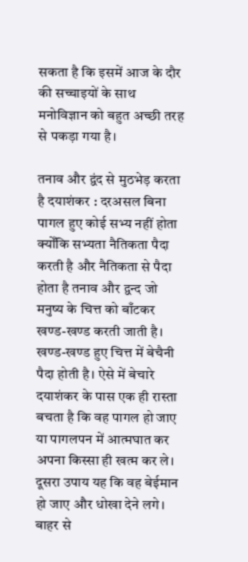सकता है कि इसमें आज के दौर की सच्चाइयों के साथ मनोविज्ञान को बहुत अच्छी तरह से पकड़ा गया है।

तनाव और द्वंद से मुठभेड़ करता है दयाशंकर : दरअसल बिना पागल हुए कोई सभ्य नहीं होता क्योँकि सभ्यता नैतिकता पैदा करती है और नैतिकता से पैदा होता है तनाव और द्वन्द जो मनुष्य के चित्त को बाँटकर खण्ड-खण्ड करती जाती है। खण्ड-खण्ड हुए चित्त में बेचैनी पैदा होती है। ऐसे में बेचारे दयाशंकर के पास एक ही रास्ता बचता है कि वह पागल हो जाए या पागलपन में आत्मघात कर अपना किस्सा ही खत्म कर ले। दूसरा उपाय यह कि वह बेईमान हो जाए और धोखा देने लगे। बाहर से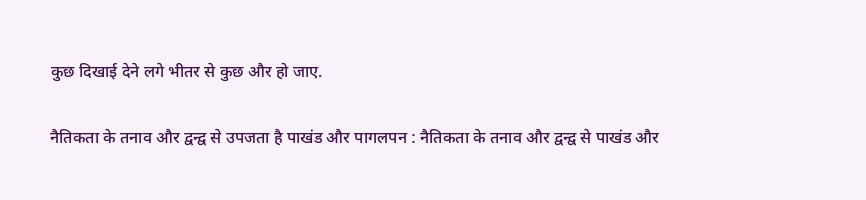कुछ दिखाई देने लगे भीतर से कुछ और हो जाए.

नैतिकता के तनाव और द्वन्द्व से उपजता है पाखंड और पागलपन : नैतिकता के तनाव और द्वन्द्व से पाखंड और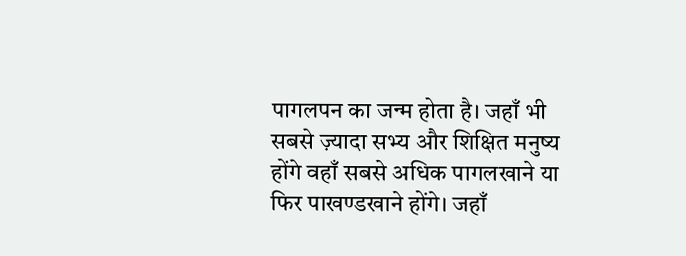पागलपन का जन्म होता है। जहाँ भी सबसे ज़्यादा सभ्य और शिक्षित मनुष्य होंगे वहाँ सबसे अधिक पागलखाने या फिर पाखण्डखाने होंगे। जहाँ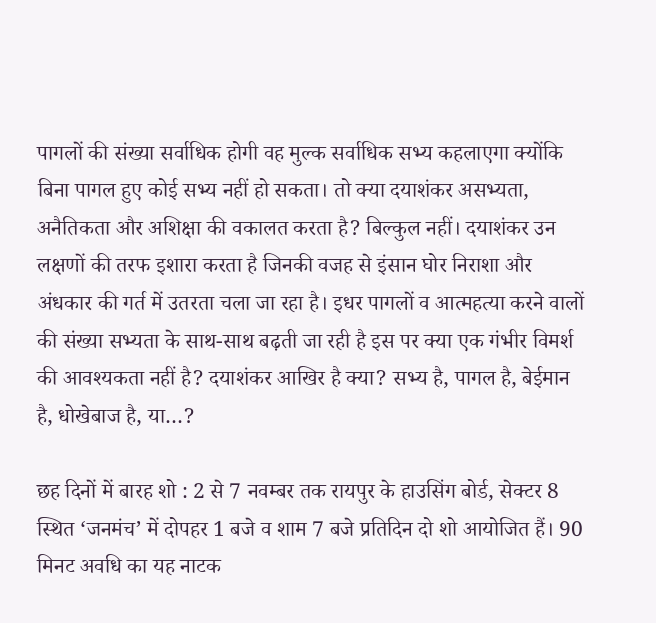पागलों की संख्या सर्वाधिक होगी वह मुल्क सर्वाधिक सभ्य कहलाएगा क्योंकि बिना पागल हुए कोई सभ्य नहीं हो सकता। तो क्या दयाशंकर असभ्यता, अनैतिकता और अशिक्षा की वकालत करता है? बिल्कुल नहीं। दयाशंकर उन लक्षणों की तरफ इशारा करता है जिनकी वजह से इंसान घोर निराशा और अंधकार की गर्त में उतरता चला जा रहा है। इधर पागलों व आत्महत्या करने वालों की संख्या सभ्यता के साथ-साथ बढ़ती जा रही है इस पर क्या एक गंभीर विमर्श की आवश्यकता नहीं है? दयाशंकर आखिर है क्या? सभ्य है, पागल है, बेईमान है, धोखेबाज है, या…?

छह दिनों में बारह शो : 2 से 7 नवम्बर तक रायपुर के हाउसिंग बोर्ड, सेक्टर 8 स्थित ‘जनमंच’ में दोपहर 1 बजे व शाम 7 बजे प्रतिदिन दो शो आयोजित हैं। 90 मिनट अवधि का यह नाटक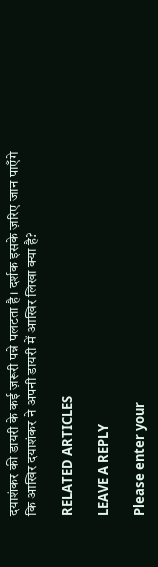दयाशंकर की डायरी के कई ज़रूरी पन्ने पलटता है। दर्शक इसके ज़रिए जान पाएँगे कि आखिर दयाशंकर ने अपनी डायरी में आखिर लिखा क्या है?

RELATED ARTICLES

LEAVE A REPLY

Please enter your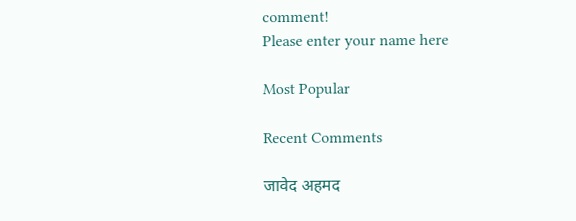comment!
Please enter your name here

Most Popular

Recent Comments

जावेद अहमद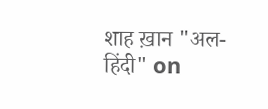शाह ख़ान "अल-हिंदी" on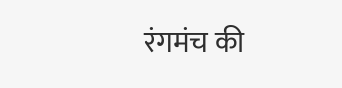रंगमंच की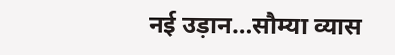नई उड़ान…सौम्या व्यास